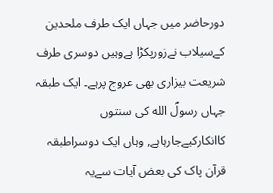دورحاضر میں جہاں ایک طرف ملحدین کےسیلاب نےزورپکڑا ہےوہیں دوسری طرف شریعت بیزاری بھی عروج پرہے۔ ایک طبقہ جہاں رسولؐ الله کی سنتوں کاانکارکیےجارہاہے, وہاں ایک دوسراطبقہ قرآن پاک کی بعض آیات سےیہ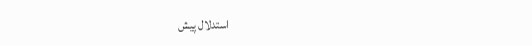استدلال پیش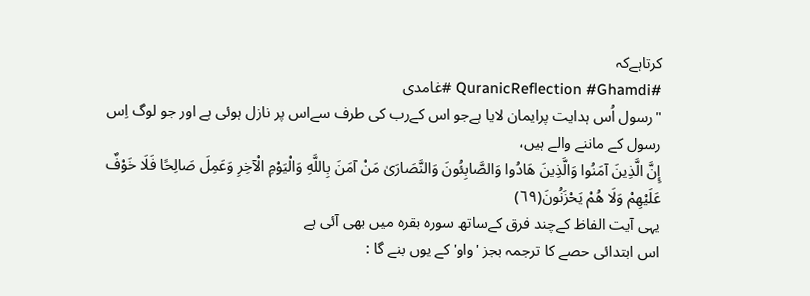کرتاہےکہ
#QuranicReflection #Ghamdi #غامدی
"رسول اُس ہدایت پرایمان لایا ہےجو اس کےرب کی طرف سےاس پر نازل ہوئی ہے اور جو لوگ اِس رسول کے ماننے والے ہیں،
إِنَّ الَّذِينَ آمَنُوا وَالَّذِينَ هَادُوا وَالصَّابِئُونَ وَالنَّصَارَىٰ مَنْ آمَنَ بِاللَّهِ وَالْيَوْمِ الْآخِرِ وَعَمِلَ صَالِحًا فَلَا خَوْفٌ عَلَيْهِمْ وَلَا هُمْ يَحْزَنُونَ(٦٩)
یہی آیت الفاظ کےچند فرق کےساتھ سوره بقرہ میں بھی آئی ہے
اس ابتدائی حصے کا ترجمہ بجز 'واو' کے یوں بنے گا :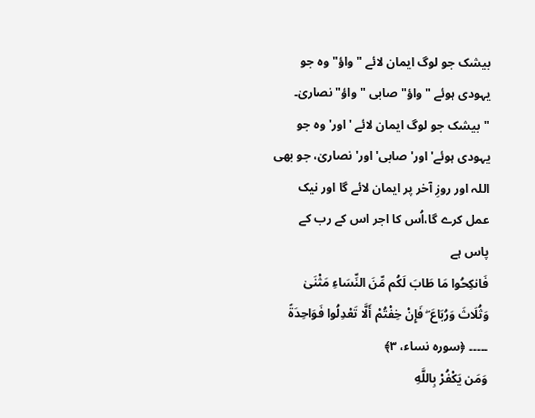بیشک جو لوگ ایمان لائے "واؤ" وہ جو یہودی ہوئے "واؤ" صابی "واؤ" نصاریٰ۔
"بیشک جو لوگ ایمان لائے 'اور' وہ جو یہودی ہوئے' اور' صابی' اور' نصاریٰ، جو بھی اللہ اور روزِ آخر پر ایمان لائے گا اور نیک عمل کرے گا،اُس کا اجر اس کے رب کے پاس ہے
فَانكِحُوا مَا طَابَ لَكُم مِّنَ النِّسَاءِ مَثْنَىٰ وَثُلَاثَ وَرُبَاعَ ۖ فَإِنْ خِفْتُمْ أَلَّا تَعْدِلُوا فَوَاحِدَةً ۔۔۔۔۔ ﴿سورہ نساء، ۳﴾
وَمَن يَكْفُرْ بِاللَّهِ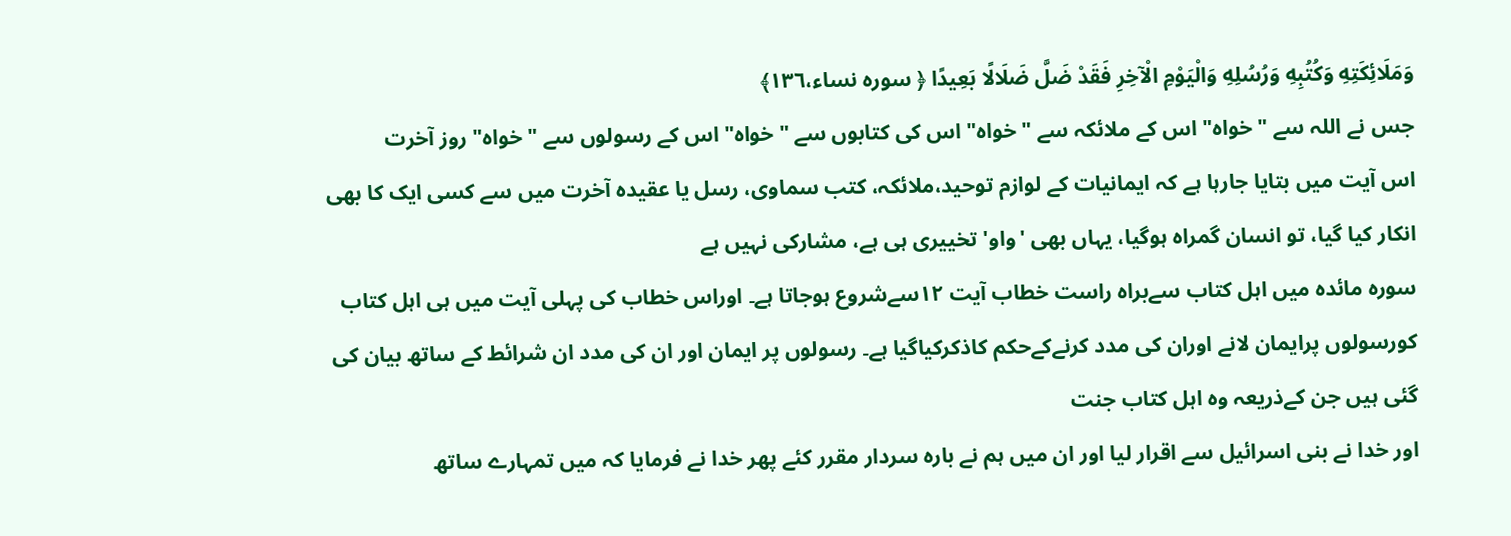وَمَلَائِكَتِهِ وَكُتُبِهِ وَرُسُلِهِ وَالْيَوْمِ الْآخِرِ فَقَدْ ضَلَّ ضَلَالًا بَعِيدًا ﴿ سورہ نساء،١٣٦﴾
جس نے اللہ سے "خواہ" اس کے ملائکہ سے "خواہ" اس کی کتابوں سے "خواہ" اس کے رسولوں سے "خواہ" روز آخرت
اس آیت میں بتایا جارہا ہے کہ ایمانیات کے لوازم توحید،ملائکہ، کتب سماوی، رسل یا عقیدہ آخرت میں سے کسی ایک کا بھی انکار کیا گیا، تو انسان گمراہ ہوگیا، یہاں بھی 'واو' تخییری ہی ہے، مشارکی نہیں ہے
سوره مائدہ میں اہل کتاب سےبراہ راست خطاب آیت ١٢سےشروع ہوجاتا ہے۔ اوراس خطاب کی پہلی آیت میں ہی اہل کتاب کورسولوں پرایمان لانے اوران کی مدد کرنےکےحکم کاذکرکیاگیا ہے۔ رسولوں پر ایمان اور ان کی مدد ان شرائط کے ساتھ بیان کی گئی ہیں جن کےذریعہ وہ اہل کتاب جنت
اور خدا نے بنی اسرائیل سے اقرار لیا اور ان میں ہم نے بارہ سردار مقرر کئے پھر خدا نے فرمایا کہ میں تمہارے ساتھ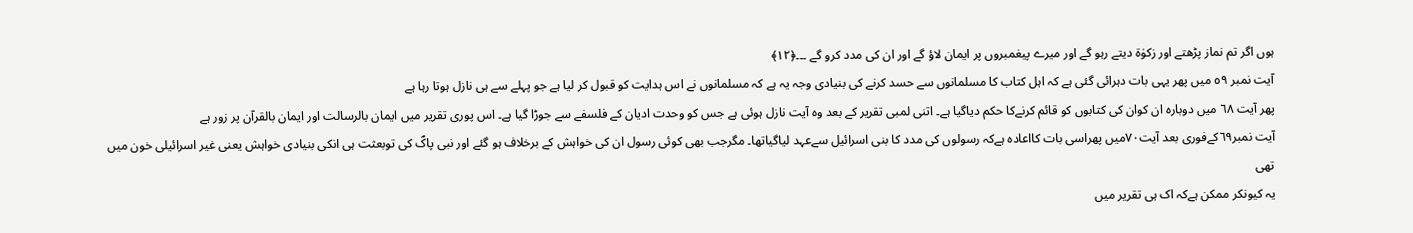ہوں اگر تم نماز پڑھتے اور زکوٰة دیتے رہو گے اور میرے پیغمبروں پر ایمان لاؤ گے اور ان کی مدد کرو گے ۔۔۔﴿۱۲﴾
آیت نمبر ٥٩ میں پھر یہی بات دہرائی گئی ہے کہ اہل کتاب کا مسلمانوں سے حسد کرنے کی بنیادی وجہ یہ ہے کہ مسلمانوں نے اس ہدایت کو قبول کر لیا ہے جو پہلے سے ہی نازل ہوتا رہا ہے
پھر آیت ٦٨ میں دوبارہ ان کوان کی کتابوں کو قائم کرنےکا حکم دیاگیا ہے۔ اتنی لمبی تقریر کے بعد وہ آیت نازل ہوئی ہے جس کو وحدت ادیان کے فلسفے سے جوڑا گیا ہے۔ اس پوری تقریر میں ایمان بالرسالت اور ایمان بالقرآن پر زور ہے
آیت نمبر٦۹کےفوری بعد آیت۷۰میں پھراسی بات کااعادہ ہےکہ رسولوں کی مدد کا بنی اسرائیل سےعہد لیاگیاتھا۔ مگرجب بھی کوئی رسول ان کی خواہش کے برخلاف ہو گئے اور نبی پاکؐ کی توبعثت ہی انکی بنیادی خواہش یعنی غیر اسرائیلی خون میں تھی
یہ کیونکر ممکن ہےکہ اک ہی تقریر میں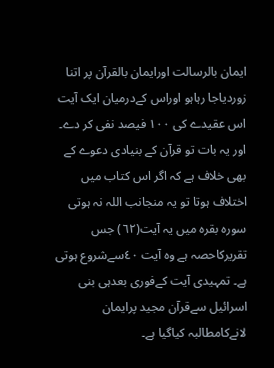ایمان بالرسالت اورایمان بالقرآن پر اتنا زوردیاجا رہاہو اوراس کےدرمیان ایک آیت اس عقیدے کی ١٠٠ فیصد نفی کر دے۔ اور یہ بات تو قرآن کے بنیادی دعوے کے بھی خلاف ہے کہ اگر اس کتاب میں اختلاف ہوتا تو یہ منجانب اللہ نہ ہوتی
سوره بقرہ میں یہ آیت(٦٢) جس تقریرکاحصہ ہے وہ آیت ٤٠سےشروع ہوتی ہے۔ تمہیدی آیت کےفوری بعدہی بنی اسرائیل سےقرآن مجید پرایمان لانےکامطالبہ کیاگیا ہے۔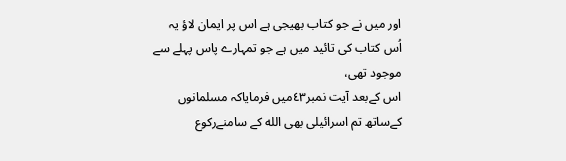اور میں نے جو کتاب بھیجی ہے اس پر ایمان لاؤ یہ اُس کتاب کی تائید میں ہے جو تمہارے پاس پہلے سے موجود تھی،
اس کےبعد آیت نمبر٤٣میں فرمایاکہ مسلمانوں کےساتھ تم اسرائیلی بھی الله کے سامنےرکوع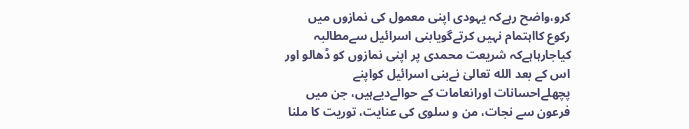کرو،واضح رہےکہ یہودی اپنی معمول کی نمازوں میں رکوع کااہتمام نہیں کرتےگویابنی اسرائیل سےمطالبہ کیاجارہاہےکہ شریعت محمدی پر اپنی نمازوں کو ڈھالو اور
اس کے بعد الله تعالیٰ نےبنی اسرائیل کواپنے پچھلےاحسانات اورانعامات کے حوالےدیےہیں، جن میں فرعون سے نجات، من و سلوی کی عنایت، توریت کا ملنا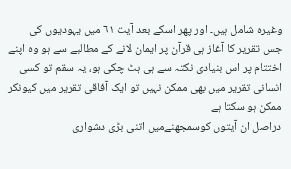وغیرہ شامل ہیں۔ اور پھر اسکے بعد آیت ٦١ میں یہودیوں کی
جس تقریر کا آغاز ہی قرآن پر ایمان لانے کے مطالبے سے ہو وہ اپنے اختتام پر اس بنیادی نکتہ سے ہی ہٹ چکی ہو، یہ سقم تو کسی انسانی تقریر میں بھی ممکن نہیں تو ایک آفاقی تقریر میں کیونکر ممکن ہو سکتا ہے
دراصل ان آیتوں کوسمجھنےمیں اتنی بڑی دشواری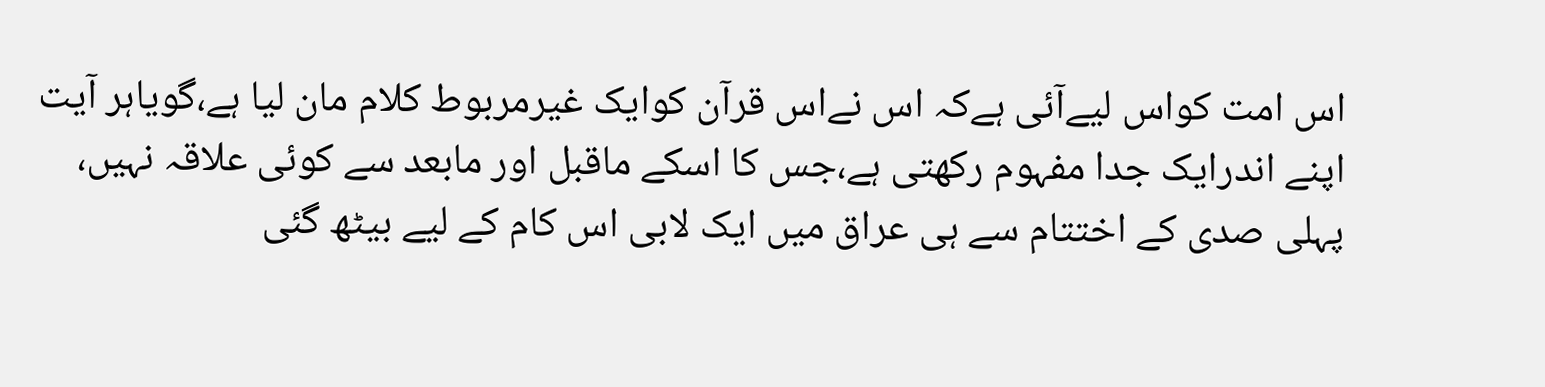اس امت کواس لیےآئی ہےکہ اس نےاس قرآن کوایک غیرمربوط کلام مان لیا ہے،گویاہر آیت اپنے اندرایک جدا مفہوم رکھتی ہے،جس کا اسکے ماقبل اور مابعد سے کوئی علاقہ نہیں، پہلی صدی کے اختتام سے ہی عراق میں ایک لابی اس کام کے لیے بیٹھ گئی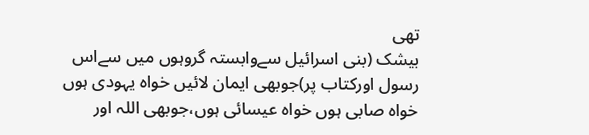تھی
بیشک (بنی اسرائیل سےوابستہ گروہوں میں سےاس رسول اورکتاب پر)جوبھی ایمان لائیں خواہ یہودی ہوں خواہ صابی ہوں خواہ عیسائی ہوں،جوبھی اللہ اور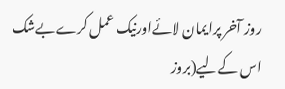روز آخر پرایمان لائےاورنیک عمل کرےبےشک اس کےلیے(بروز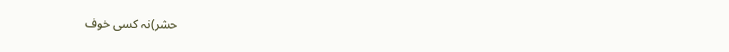حشر)نہ کسی خوف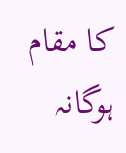کا مقام ہوگانہ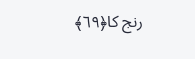رنج کا﴿٦۹﴾